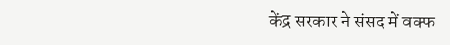केंद्र सरकार ने संसद में वक्फ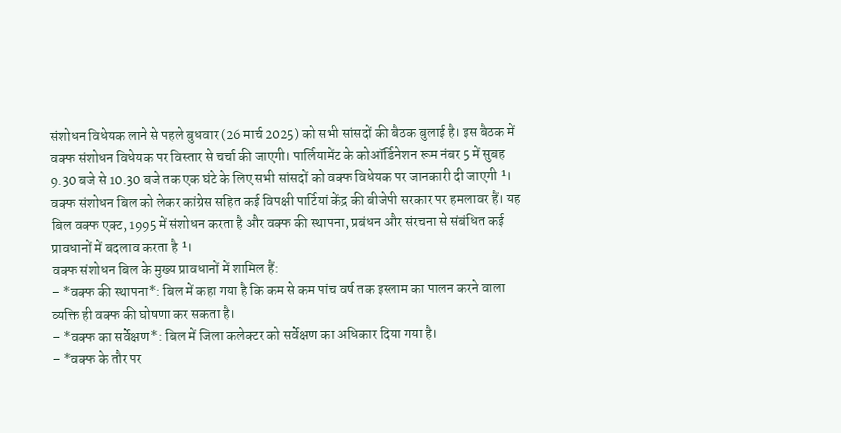संशोधन विधेयक लाने से पहले बुधवार (26 मार्च 2025) को सभी सांसदों की बैठक बुलाई है। इस बैठक में वक्फ संशोधन विधेयक पर विस्तार से चर्चा की जाएगी। पार्लियामेंट के कोऑर्डिनेशन रूम नंबर 5 में सुबह 9.30 बजे से 10.30 बजे तक एक घंटे के लिए सभी सांसदों को वक्फ विधेयक पर जानकारी दी जाएगी ¹।
वक्फ संशोधन बिल को लेकर कांग्रेस सहित कई विपक्षी पार्टियां केंद्र की बीजेपी सरकार पर हमलावर हैं। यह बिल वक्फ एक्ट, 1995 में संशोधन करता है और वक्फ की स्थापना, प्रबंधन और संरचना से संबंधित कई प्रावधानों में बदलाव करता है ¹।
वक्फ संशोधन बिल के मुख्य प्रावधानों में शामिल हैं:
– *वक्फ की स्थापना*: बिल में कहा गया है कि कम से कम पांच वर्ष तक इस्लाम का पालन करने वाला व्यक्ति ही वक्फ की घोषणा कर सकता है।
– *वक्फ का सर्वेक्षण*: बिल में जिला कलेक्टर को सर्वेक्षण का अधिकार दिया गया है।
– *वक्फ के तौर पर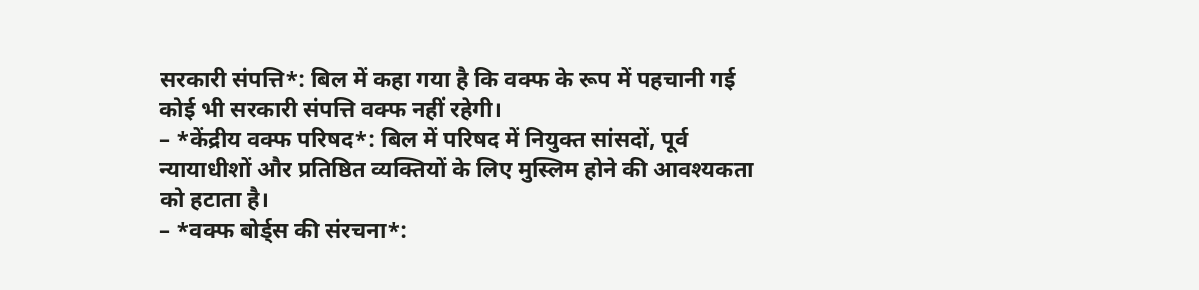सरकारी संपत्ति*: बिल में कहा गया है कि वक्फ के रूप में पहचानी गई कोई भी सरकारी संपत्ति वक्फ नहीं रहेगी।
– *केंद्रीय वक्फ परिषद*: बिल में परिषद में नियुक्त सांसदों, पूर्व न्यायाधीशों और प्रतिष्ठित व्यक्तियों के लिए मुस्लिम होने की आवश्यकता को हटाता है।
– *वक्फ बोर्ड्स की संरचना*: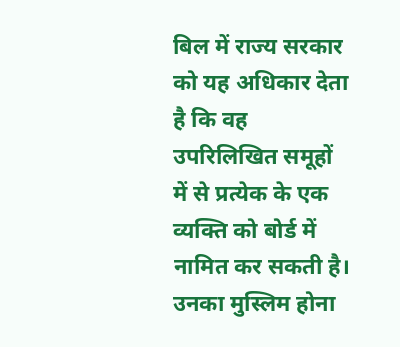बिल में राज्य सरकार को यह अधिकार देता है कि वह उपरिलिखित समूहों में से प्रत्येक के एक व्यक्ति को बोर्ड में नामित कर सकती है। उनका मुस्लिम होना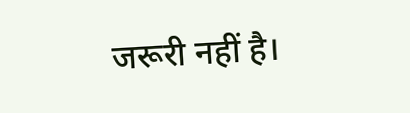जरूरी नहीं है।